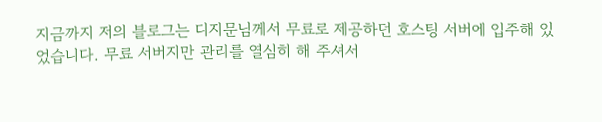지금까지 저의 블로그는 디지문님께서 무료로 제공하던 호스팅 서버에 입주해 있었습니다. 무료 서버지만 관리를 열심히 해 주셔서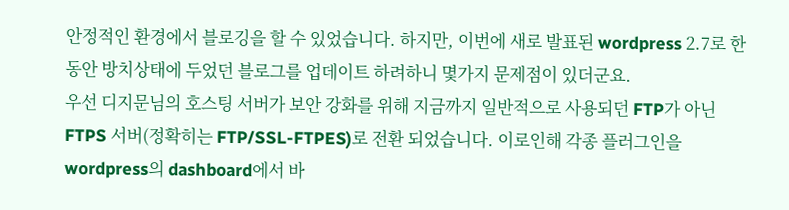안정적인 환경에서 블로깅을 할 수 있었습니다. 하지만, 이번에 새로 발표된 wordpress 2.7로 한동안 방치상태에 두었던 블로그를 업데이트 하려하니 몇가지 문제점이 있더군요.
우선 디지문님의 호스팅 서버가 보안 강화를 위해 지금까지 일반적으로 사용되던 FTP가 아닌 FTPS 서버(정확히는 FTP/SSL-FTPES)로 전환 되었습니다. 이로인해 각종 플러그인을 wordpress의 dashboard에서 바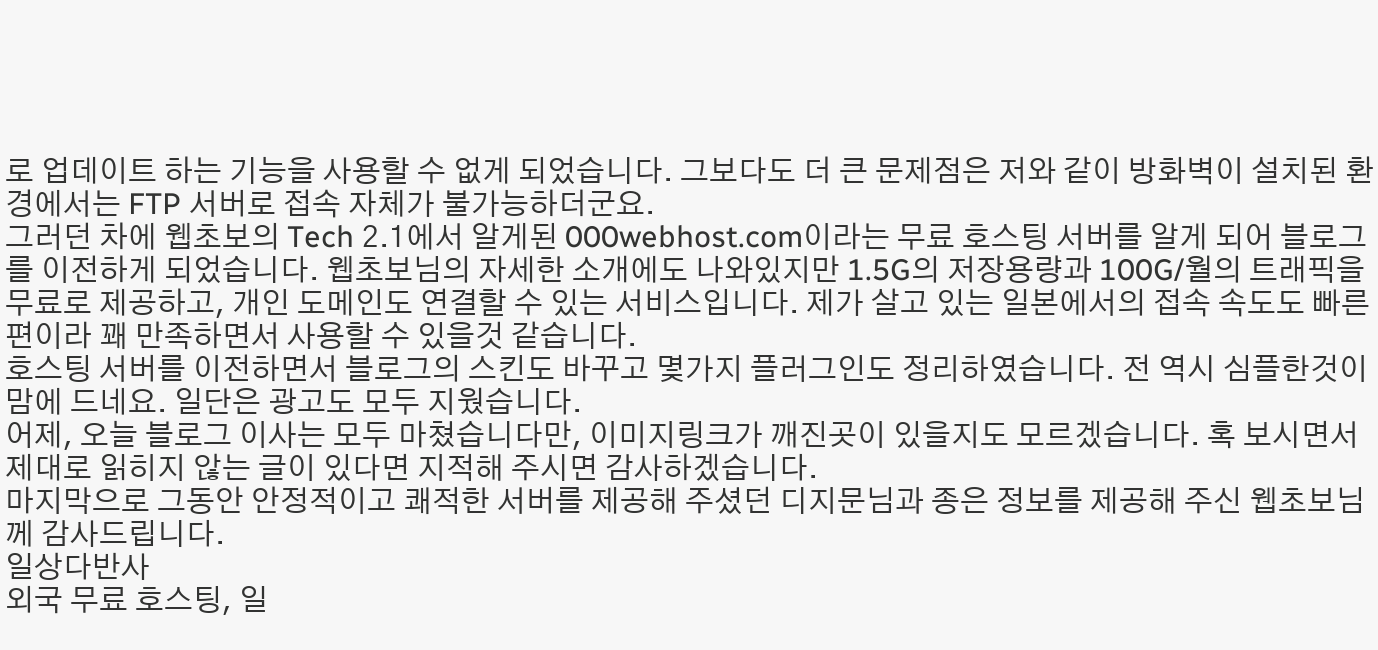로 업데이트 하는 기능을 사용할 수 없게 되었습니다. 그보다도 더 큰 문제점은 저와 같이 방화벽이 설치된 환경에서는 FTP 서버로 접속 자체가 불가능하더군요.
그러던 차에 웹초보의 Tech 2.1에서 알게된 000webhost.com이라는 무료 호스팅 서버를 알게 되어 블로그를 이전하게 되었습니다. 웹초보님의 자세한 소개에도 나와있지만 1.5G의 저장용량과 100G/월의 트래픽을 무료로 제공하고, 개인 도메인도 연결할 수 있는 서비스입니다. 제가 살고 있는 일본에서의 접속 속도도 빠른편이라 꽤 만족하면서 사용할 수 있을것 같습니다.
호스팅 서버를 이전하면서 블로그의 스킨도 바꾸고 몇가지 플러그인도 정리하였습니다. 전 역시 심플한것이 맘에 드네요. 일단은 광고도 모두 지웠습니다.
어제, 오늘 블로그 이사는 모두 마쳤습니다만, 이미지링크가 깨진곳이 있을지도 모르겠습니다. 혹 보시면서 제대로 읽히지 않는 글이 있다면 지적해 주시면 감사하겠습니다.
마지막으로 그동안 안정적이고 쾌적한 서버를 제공해 주셨던 디지문님과 종은 정보를 제공해 주신 웹초보님께 감사드립니다.
일상다반사
외국 무료 호스팅, 일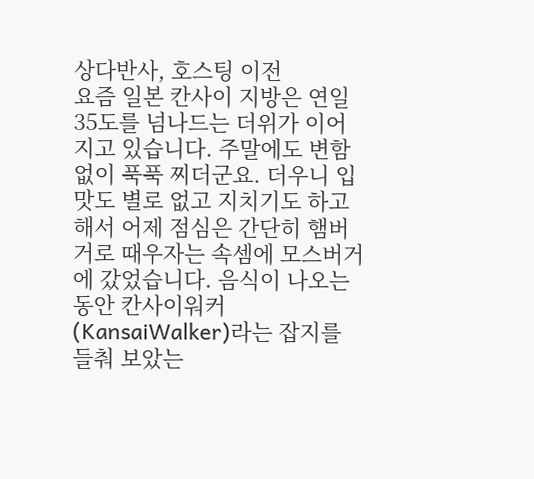상다반사, 호스팅 이전
요즘 일본 칸사이 지방은 연일 35도를 넘나드는 더위가 이어지고 있습니다. 주말에도 변함없이 푹푹 찌더군요. 더우니 입맛도 별로 없고 지치기도 하고 해서 어제 점심은 간단히 햄버거로 때우자는 속셈에 모스버거에 갔었습니다. 음식이 나오는 동안 칸사이워커(KansaiWalker)라는 잡지를 들춰 보았는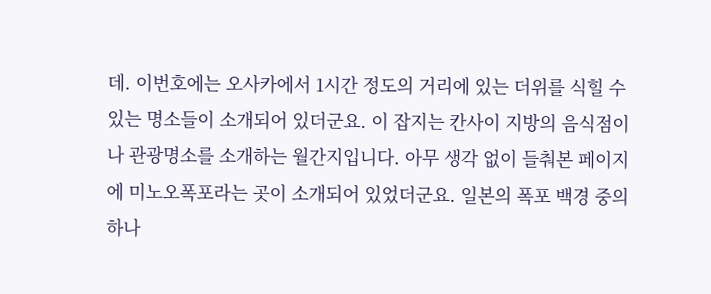데. 이번호에는 오사카에서 1시간 정도의 거리에 있는 더위를 식힐 수 있는 명소들이 소개되어 있더군요. 이 잡지는 칸사이 지방의 음식점이나 관광명소를 소개하는 월간지입니다. 아무 생각 없이 들춰본 페이지에 미노오폭포라는 곳이 소개되어 있었더군요. 일본의 폭포 백경 중의 하나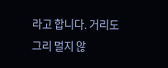라고 합니다. 거리도 그리 멀지 않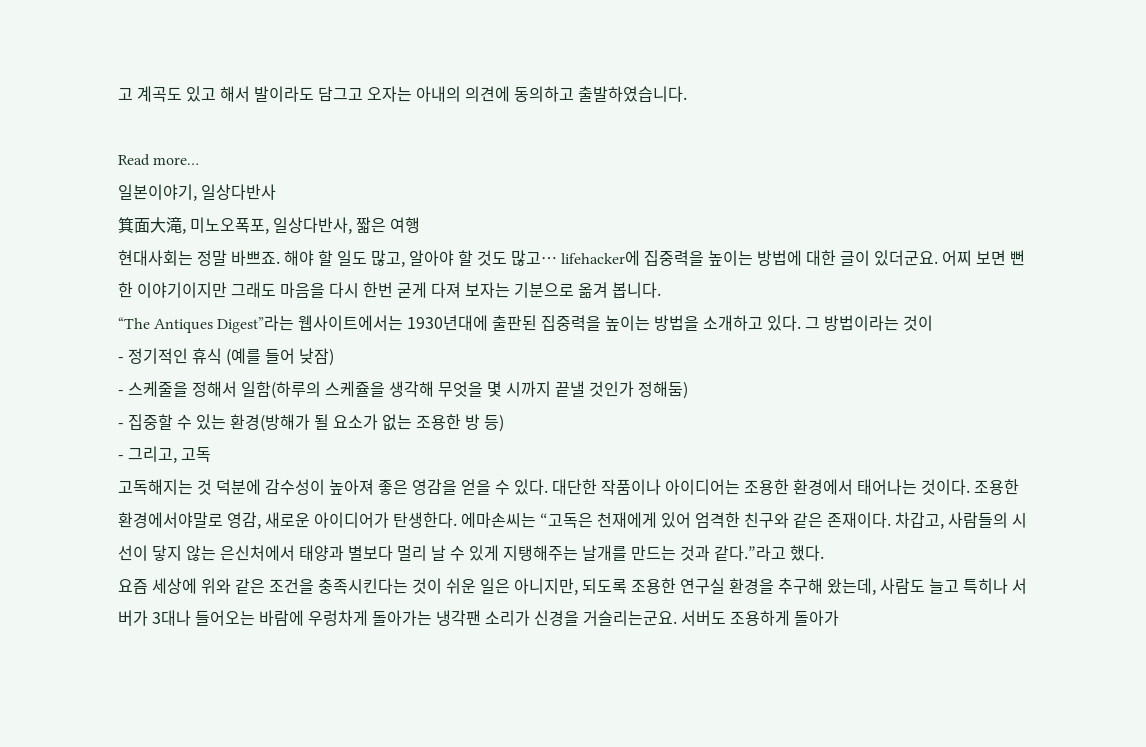고 계곡도 있고 해서 발이라도 담그고 오자는 아내의 의견에 동의하고 출발하였습니다.

Read more…
일본이야기, 일상다반사
箕面大滝, 미노오폭포, 일상다반사, 짧은 여행
현대사회는 정말 바쁘죠. 해야 할 일도 많고, 알아야 할 것도 많고… lifehacker에 집중력을 높이는 방법에 대한 글이 있더군요. 어찌 보면 뻔한 이야기이지만 그래도 마음을 다시 한번 굳게 다져 보자는 기분으로 옮겨 봅니다.
“The Antiques Digest”라는 웹사이트에서는 1930년대에 출판된 집중력을 높이는 방법을 소개하고 있다. 그 방법이라는 것이
- 정기적인 휴식 (예를 들어 낮잠)
- 스케줄을 정해서 일함(하루의 스케쥴을 생각해 무엇을 몇 시까지 끝낼 것인가 정해둠)
- 집중할 수 있는 환경(방해가 될 요소가 없는 조용한 방 등)
- 그리고, 고독
고독해지는 것 덕분에 감수성이 높아져 좋은 영감을 얻을 수 있다. 대단한 작품이나 아이디어는 조용한 환경에서 태어나는 것이다. 조용한 환경에서야말로 영감, 새로운 아이디어가 탄생한다. 에마손씨는 “고독은 천재에게 있어 엄격한 친구와 같은 존재이다. 차갑고, 사람들의 시선이 닿지 않는 은신처에서 태양과 별보다 멀리 날 수 있게 지탱해주는 날개를 만드는 것과 같다.”라고 했다.
요즘 세상에 위와 같은 조건을 충족시킨다는 것이 쉬운 일은 아니지만, 되도록 조용한 연구실 환경을 추구해 왔는데, 사람도 늘고 특히나 서버가 3대나 들어오는 바람에 우렁차게 돌아가는 냉각팬 소리가 신경을 거슬리는군요. 서버도 조용하게 돌아가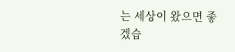는 세상이 왔으면 좋겠습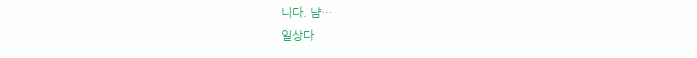니다. 냠…
일상다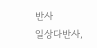반사
일상다반사,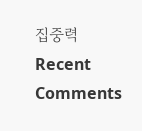집중력
Recent Comments